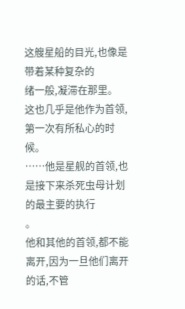这艘星船的目光,也像是带着某种复杂的
绪一般,凝滞在那里。
这也几乎是他作为首领,第一次有所私心的时候。
……他是星舰的首领,也是接下来杀死虫母计划的最主要的执行
。
他和其他的首领,都不能离开,因为一旦他们离开的话,不管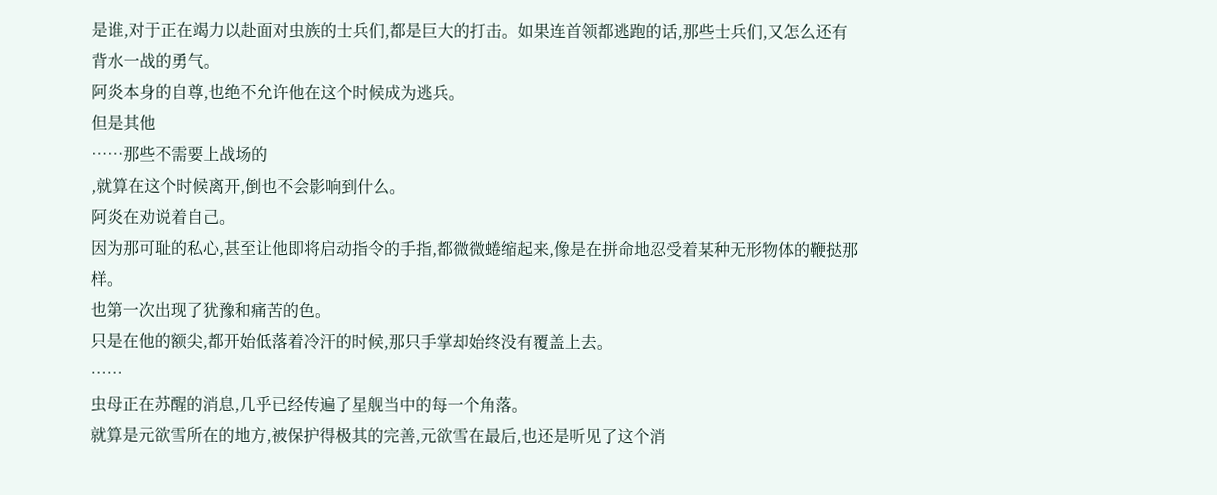是谁,对于正在竭力以赴面对虫族的士兵们,都是巨大的打击。如果连首领都逃跑的话,那些士兵们,又怎么还有背水一战的勇气。
阿炎本身的自尊,也绝不允许他在这个时候成为逃兵。
但是其他
……那些不需要上战场的
,就算在这个时候离开,倒也不会影响到什么。
阿炎在劝说着自己。
因为那可耻的私心,甚至让他即将启动指令的手指,都微微蜷缩起来,像是在拼命地忍受着某种无形物体的鞭挞那样。
也第一次出现了犹豫和痛苦的色。
只是在他的额尖,都开始低落着冷汗的时候,那只手掌却始终没有覆盖上去。
……
虫母正在苏醒的消息,几乎已经传遍了星舰当中的每一个角落。
就算是元欲雪所在的地方,被保护得极其的完善,元欲雪在最后,也还是听见了这个消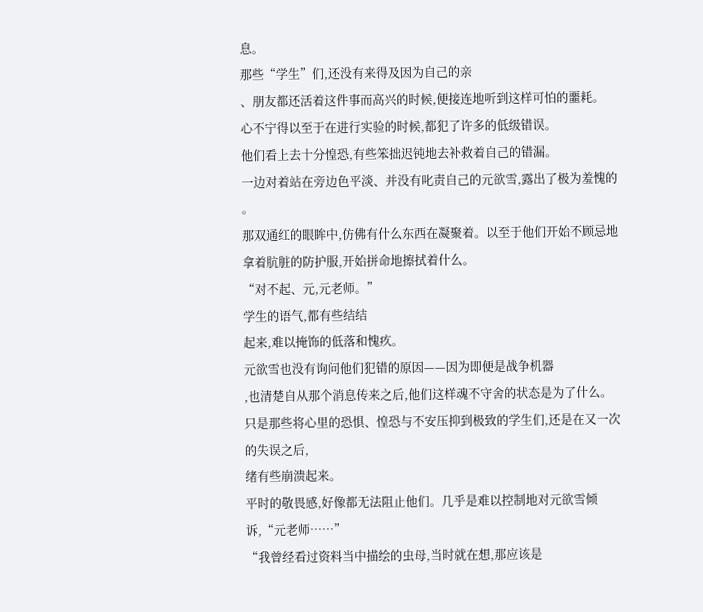息。
那些“学生”们,还没有来得及因为自己的亲
、朋友都还活着这件事而高兴的时候,便接连地听到这样可怕的噩耗。
心不宁得以至于在进行实验的时候,都犯了许多的低级错误。
他们看上去十分惶恐,有些笨拙迟钝地去补救着自己的错漏。
一边对着站在旁边色平淡、并没有叱责自己的元欲雪,露出了极为羞愧的
。
那双通红的眼眸中,仿佛有什么东西在凝聚着。以至于他们开始不顾忌地拿着肮脏的防护服,开始拼命地擦拭着什么。
“对不起、元,元老师。”
学生的语气,都有些结结
起来,难以掩饰的低落和愧疚。
元欲雪也没有询问他们犯错的原因——因为即便是战争机器
,也清楚自从那个消息传来之后,他们这样魂不守舍的状态是为了什么。
只是那些将心里的恐惧、惶恐与不安压抑到极致的学生们,还是在又一次的失误之后,
绪有些崩溃起来。
平时的敬畏感,好像都无法阻止他们。几乎是难以控制地对元欲雪倾诉,“元老师……”
“我曾经看过资料当中描绘的虫母,当时就在想,那应该是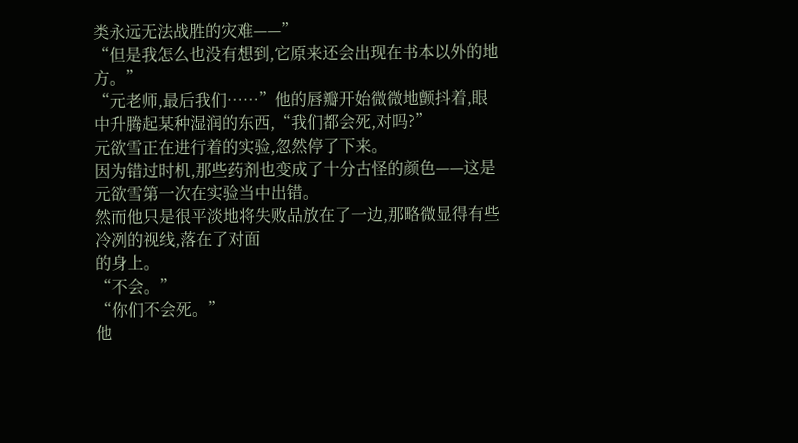类永远无法战胜的灾难——”
“但是我怎么也没有想到,它原来还会出现在书本以外的地方。”
“元老师,最后我们……”他的唇瓣开始微微地颤抖着,眼中升腾起某种湿润的东西,“我们都会死,对吗?”
元欲雪正在进行着的实验,忽然停了下来。
因为错过时机,那些药剂也变成了十分古怪的颜色——这是元欲雪第一次在实验当中出错。
然而他只是很平淡地将失败品放在了一边,那略微显得有些冷冽的视线,落在了对面
的身上。
“不会。”
“你们不会死。”
他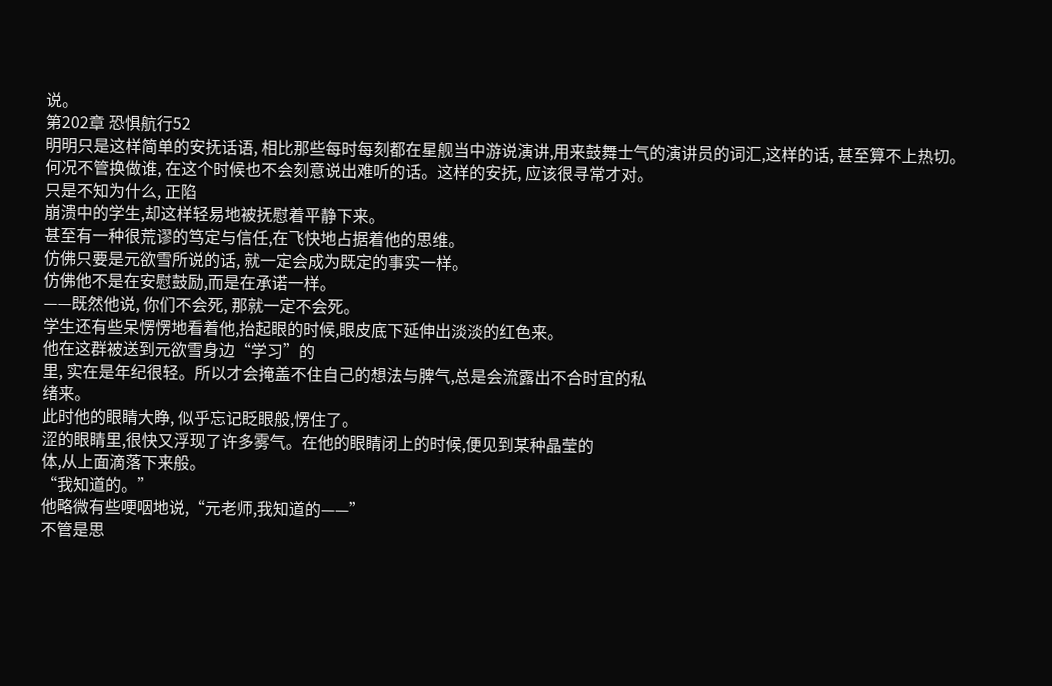说。
第202章 恐惧航行52
明明只是这样简单的安抚话语, 相比那些每时每刻都在星舰当中游说演讲,用来鼓舞士气的演讲员的词汇,这样的话, 甚至算不上热切。
何况不管换做谁, 在这个时候也不会刻意说出难听的话。这样的安抚, 应该很寻常才对。
只是不知为什么, 正陷
崩溃中的学生,却这样轻易地被抚慰着平静下来。
甚至有一种很荒谬的笃定与信任,在飞快地占据着他的思维。
仿佛只要是元欲雪所说的话, 就一定会成为既定的事实一样。
仿佛他不是在安慰鼓励,而是在承诺一样。
——既然他说, 你们不会死, 那就一定不会死。
学生还有些呆愣愣地看着他,抬起眼的时候,眼皮底下延伸出淡淡的红色来。
他在这群被送到元欲雪身边“学习”的
里, 实在是年纪很轻。所以才会掩盖不住自己的想法与脾气,总是会流露出不合时宜的私
绪来。
此时他的眼睛大睁, 似乎忘记眨眼般,愣住了。
涩的眼睛里,很快又浮现了许多雾气。在他的眼睛闭上的时候,便见到某种晶莹的
体,从上面滴落下来般。
“我知道的。”
他略微有些哽咽地说,“元老师,我知道的——”
不管是思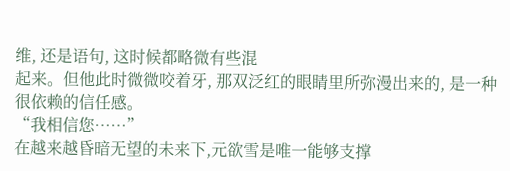维, 还是语句, 这时候都略微有些混
起来。但他此时微微咬着牙, 那双泛红的眼睛里所弥漫出来的, 是一种很依赖的信任感。
“我相信您……”
在越来越昏暗无望的未来下,元欲雪是唯一能够支撑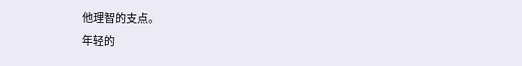他理智的支点。
年轻的